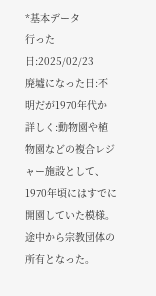*基本データ
行った日:2025/02/23
廃墟になった日:不明だが1970年代か
詳しく:動物園や植物園などの複合レジャー施設として、1970年頃にはすでに開園していた模様。途中から宗教団体の所有となった。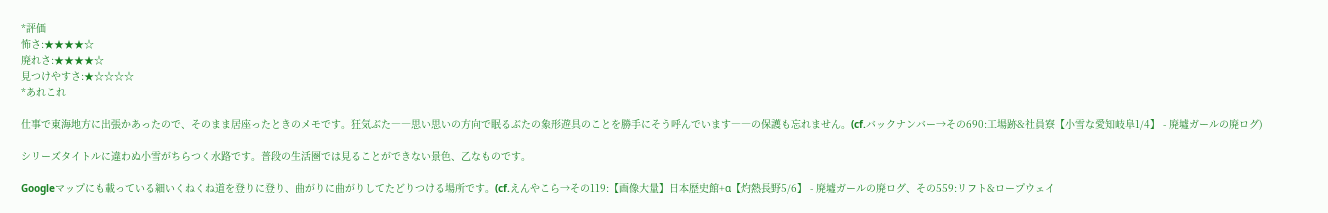*評価
怖さ:★★★★☆
廃れさ:★★★★☆
見つけやすさ:★☆☆☆☆
*あれこれ

仕事で東海地方に出張かあったので、そのまま居座ったときのメモです。狂気ぶた――思い思いの方向で眠るぶたの象形遊具のことを勝手にそう呼んでいます――の保護も忘れません。(cf.バックナンバー→その690:工場跡&社員寮【小雪な愛知岐阜1/4】 - 廃墟ガールの廃ログ)

シリーズタイトルに違わぬ小雪がちらつく水路です。普段の生活圏では見ることができない景色、乙なものです。

Googleマップにも載っている細いくねくね道を登りに登り、曲がりに曲がりしてたどりつける場所です。(cf.えんやこら→その119:【画像大量】日本歴史館+α【灼熱長野5/6】 - 廃墟ガールの廃ログ、その559:リフト&ロープウェイ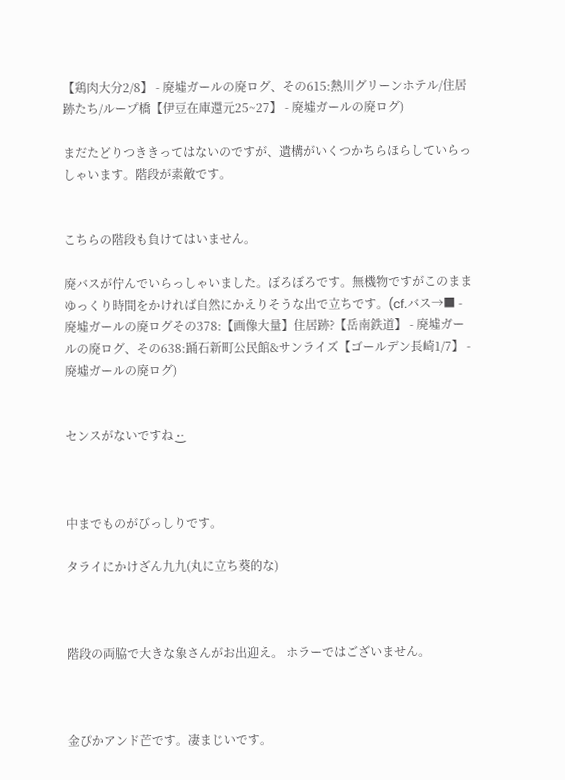【鶏肉大分2/8】 - 廃墟ガールの廃ログ、その615:熱川グリーンホテル/住居跡たち/ループ橋【伊豆在庫還元25~27】 - 廃墟ガールの廃ログ)

まだたどりつききってはないのですが、遺構がいくつかちらほらしていらっしゃいます。階段が素敵です。


こちらの階段も負けてはいません。

廃バスが佇んでいらっしゃいました。ぼろぼろです。無機物ですがこのままゆっくり時間をかければ自然にかえりそうな出で立ちです。(cf.バス→■ - 廃墟ガールの廃ログその378:【画像大量】住居跡?【岳南鉄道】 - 廃墟ガールの廃ログ、その638:踊石新町公民館&サンライズ【ゴールデン長崎1/7】 - 廃墟ガールの廃ログ)


センスがないですね ·͜·



中までものがびっしりです。

タライにかけざん九九(丸に立ち葵的な)



階段の両脇で大きな象さんがお出迎え。 ホラーではございません。



金ぴかアンド芒です。凄まじいです。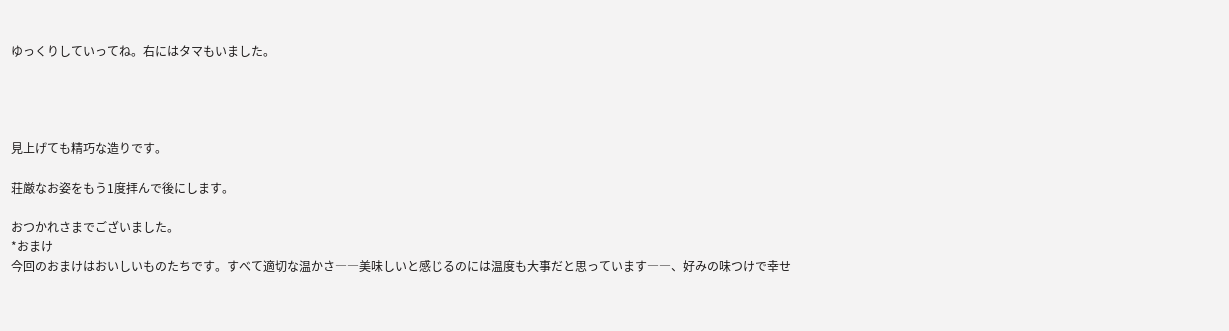ゆっくりしていってね。右にはタマもいました。




見上げても精巧な造りです。

荘厳なお姿をもう1度拝んで後にします。

おつかれさまでございました。
*おまけ
今回のおまけはおいしいものたちです。すべて適切な温かさ――美味しいと感じるのには温度も大事だと思っています――、好みの味つけで幸せ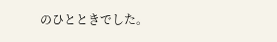のひとときでした。